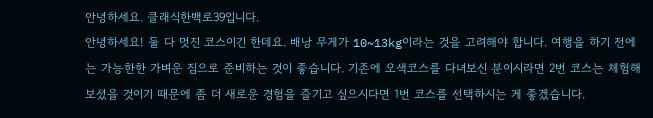안녕하세요. 클래식한백로39입니다.
안녕하세요! 둘 다 멋진 코스이긴 한데요. 배낭 무게가 10~13kg이라는 것을 고려해야 합니다. 여행을 하기 전에는 가능한한 가벼운 짐으로 준비하는 것이 좋습니다. 기존에 오색코스를 다녀보신 분이시라면 2번 코스는 체험해보셨을 것이기 때문에 좀 더 새로운 경험을 즐기고 싶으시다면 1번 코스를 선택하시는 게 좋겠습니다.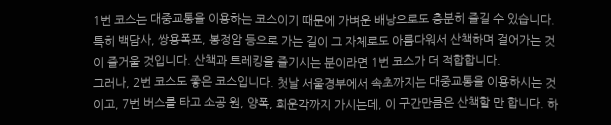1번 코스는 대중교통을 이용하는 코스이기 때문에 가벼운 배낭으로도 충분히 즐길 수 있습니다. 특히 백담사, 쌍용폭포, 봉정암 등으로 가는 길이 그 자체로도 아름다워서 산책하며 걸어가는 것이 즐거울 것입니다. 산책과 트레킹을 즐기시는 분이라면 1번 코스가 더 적합합니다.
그러나, 2번 코스도 좋은 코스입니다. 첫날 서울경부에서 속초까지는 대중교통을 이용하시는 것이고, 7번 버스를 타고 소공 원, 양폭, 희운각까지 가시는데, 이 구간만큼은 산책할 만 합니다. 하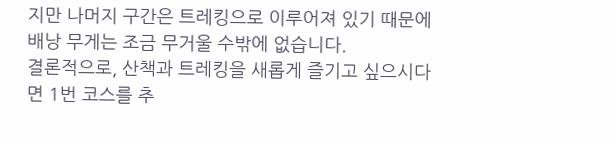지만 나머지 구간은 트레킹으로 이루어져 있기 때문에 배낭 무게는 조금 무거울 수밖에 없습니다.
결론적으로, 산책과 트레킹을 새롭게 즐기고 싶으시다면 1번 코스를 추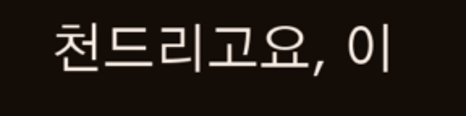천드리고요, 이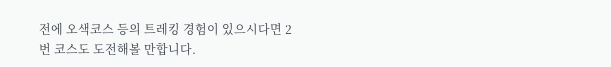전에 오색코스 등의 트레킹 경험이 있으시다면 2번 코스도 도전해볼 만합니다.